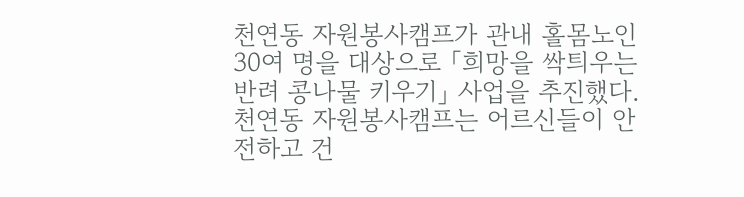천연동 자원봉사캠프가 관내 홀몸노인 30여 명을 대상으로 「희망을 싹틔우는 반려 콩나물 키우기」 사업을 추진했다.
천연동 자원봉사캠프는 어르신들이 안전하고 건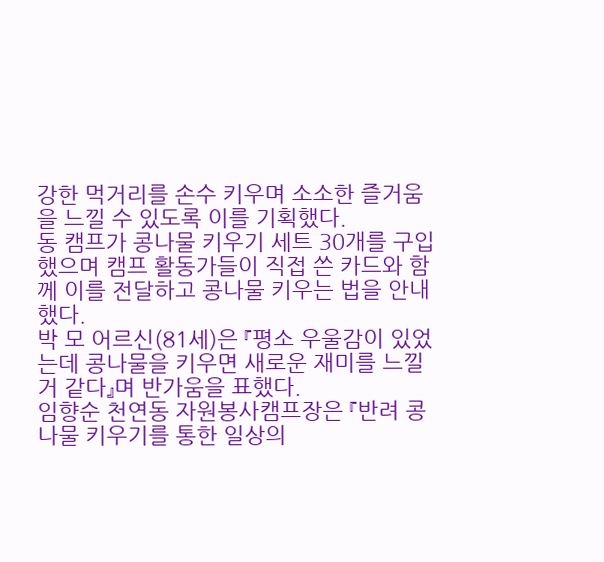강한 먹거리를 손수 키우며 소소한 즐거움을 느낄 수 있도록 이를 기획했다.
동 캠프가 콩나물 키우기 세트 30개를 구입했으며 캠프 활동가들이 직접 쓴 카드와 함께 이를 전달하고 콩나물 키우는 법을 안내했다.
박 모 어르신(81세)은 『평소 우울감이 있었는데 콩나물을 키우면 새로운 재미를 느낄 거 같다』며 반가움을 표했다.
임향순 천연동 자원봉사캠프장은 『반려 콩나물 키우기를 통한 일상의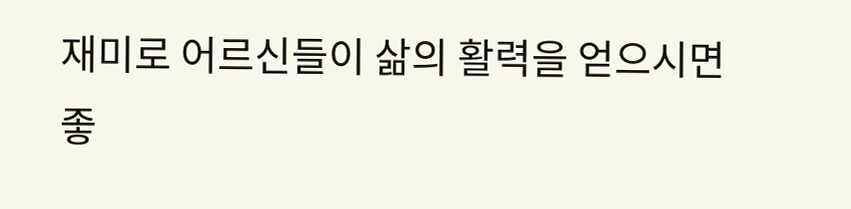재미로 어르신들이 삶의 활력을 얻으시면 좋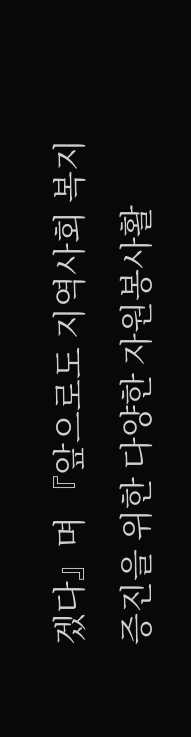겠다』며 『앞으로도 지역사회 복지 증진을 위한 다양한 자원봉사활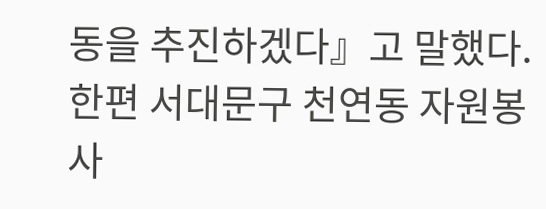동을 추진하겠다』고 말했다.
한편 서대문구 천연동 자원봉사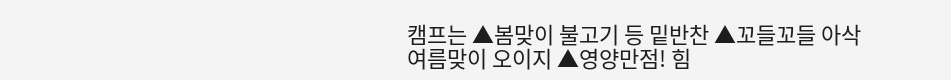캠프는 ▲봄맞이 불고기 등 밑반찬 ▲꼬들꼬들 아삭 여름맞이 오이지 ▲영양만점! 힘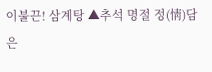이불끈! 삼계탕 ▲추석 명절 정(情)담은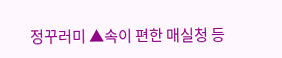정꾸러미 ▲속이 편한 매실청 등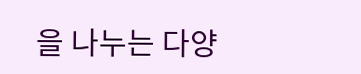을 나누는 다양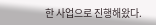한 사업으로 진행해왔다.